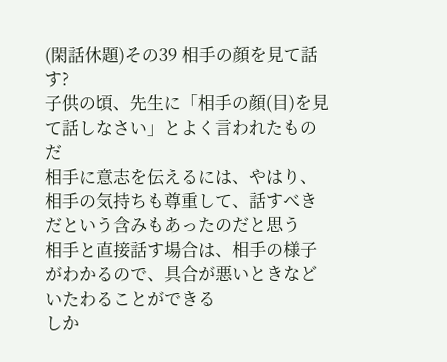(閑話休題)その39 相手の顔を見て話す?
子供の頃、先生に「相手の顔(目)を見て話しなさい」とよく言われたものだ
相手に意志を伝えるには、やはり、相手の気持ちも尊重して、話すべきだという含みもあったのだと思う
相手と直接話す場合は、相手の様子がわかるので、具合が悪いときなどいたわることができる
しか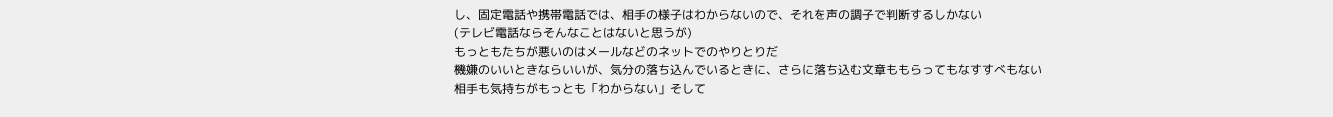し、固定電話や携帯電話では、相手の様子はわからないので、それを声の調子で判断するしかない
(テレビ電話ならそんなことはないと思うが)
もっともたちが悪いのはメールなどのネットでのやりとりだ
機嫌のいいときならいいが、気分の落ち込んでいるときに、さらに落ち込む文章ももらってもなすすべもない
相手も気持ちがもっとも「わからない」そして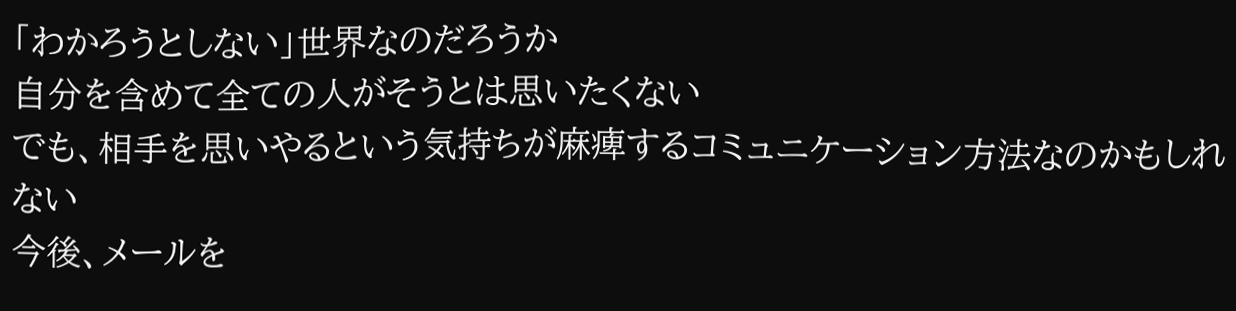「わかろうとしない」世界なのだろうか
自分を含めて全ての人がそうとは思いたくない
でも、相手を思いやるという気持ちが麻痺するコミュニケーション方法なのかもしれない
今後、メールを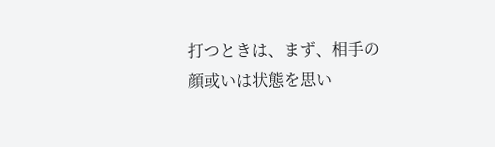打つときは、まず、相手の顔或いは状態を思い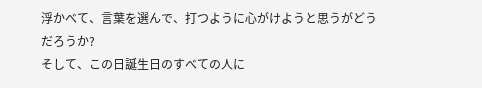浮かべて、言葉を選んで、打つように心がけようと思うがどうだろうか?
そして、この日誕生日のすべての人に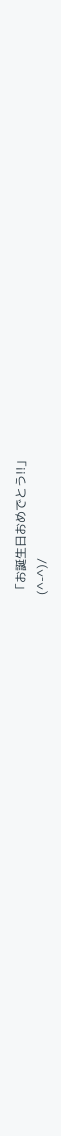「お誕生日おめでとう!!」
(^-^)/